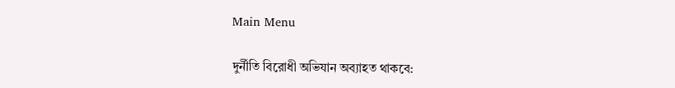Main Menu

দুর্নীতি বিরোধী অভিযান অব্যাহত থাকবে: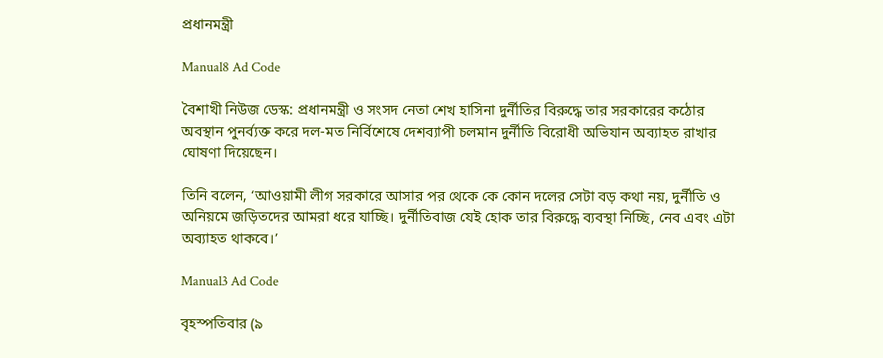প্রধানমন্ত্রী

Manual8 Ad Code

বৈশাখী নিউজ ডেস্ক: প্রধানমন্ত্রী ও সংসদ নেতা শেখ হাসিনা দুর্নীতির বিরুদ্ধে তার সরকারের কঠোর অবস্থান পুনর্ব্যক্ত করে দল-মত নির্বিশেষে দেশব্যাপী চলমান দুর্নীতি বিরোধী অভিযান অব্যাহত রাখার ঘোষণা দিয়েছেন।

তিনি বলেন, ‘আওয়ামী লীগ সরকারে আসার পর থেকে কে কোন দলের সেটা বড় কথা নয়, দুর্নীতি ও অনিয়মে জড়িতদের আমরা ধরে যাচ্ছি। দুর্নীতিবাজ যেই হোক তার বিরুদ্ধে ব্যবস্থা নিচ্ছি, নেব এবং এটা অব্যাহত থাকবে।’

Manual3 Ad Code

বৃহস্পতিবার (৯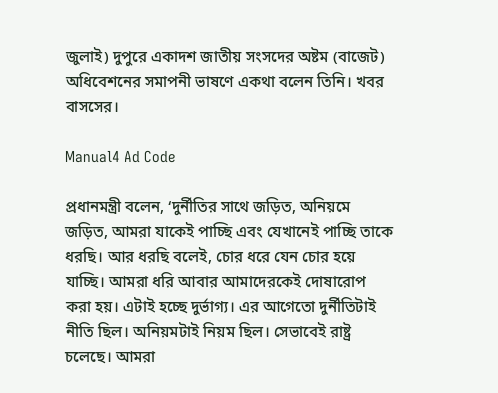জুলাই) দুপুরে একাদশ জাতীয় সংসদের অষ্টম (বাজেট) অধিবেশনের সমাপনী ভাষণে একথা বলেন তিনি। খবর বাসসের।

Manual4 Ad Code

প্রধানমন্ত্রী বলেন, ‘দুর্নীতির সাথে জড়িত, অনিয়মে জড়িত, আমরা যাকেই পাচ্ছি এবং যেখানেই পাচ্ছি তাকে ধরছি। আর ধরছি বলেই, চোর ধরে যেন চোর হয়ে যাচ্ছি। আমরা ধরি আবার আমাদেরকেই দোষারোপ করা হয়। এটাই হচ্ছে দুর্ভাগ্য। এর আগেতো দুর্নীতিটাই নীতি ছিল। অনিয়মটাই নিয়ম ছিল। সেভাবেই রাষ্ট্র চলেছে। আমরা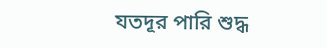যতদূর পারি শুদ্ধ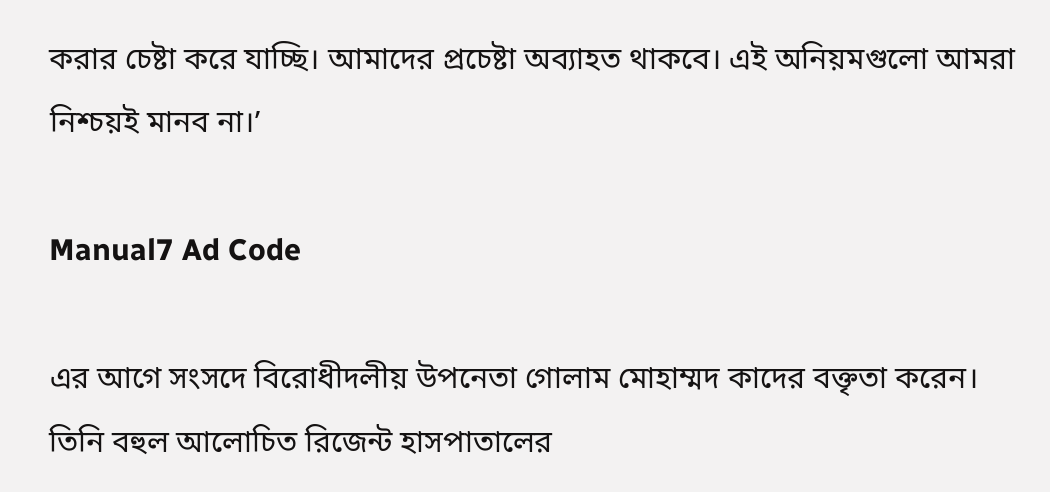করার চেষ্টা করে যাচ্ছি। আমাদের প্রচেষ্টা অব্যাহত থাকবে। এই অনিয়মগুলো আমরা নিশ্চয়ই মানব না।’

Manual7 Ad Code

এর আগে সংসদে বিরোধীদলীয় উপনেতা গোলাম মোহাম্মদ কাদের বক্তৃতা করেন। তিনি বহুল আলোচিত রিজেন্ট হাসপাতালের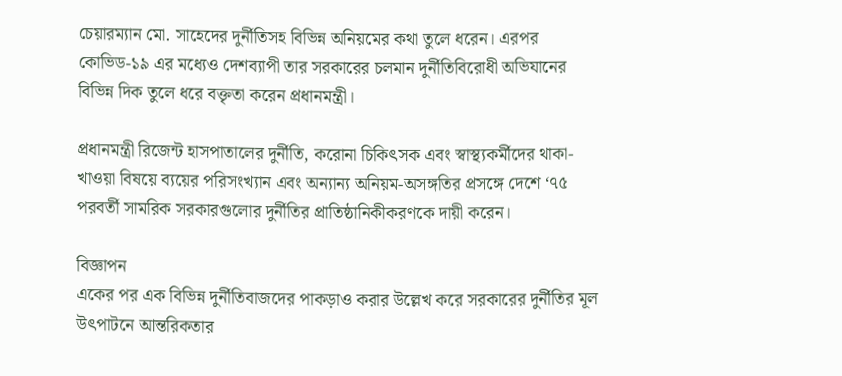চেয়ারম্যান মো. সাহেদের দুর্নীতিসহ বিভিন্ন অনিয়মের কথা তুলে ধরেন। এরপর কোভিড-১৯ এর মধ্যেও দেশব্যাপী তার সরকারের চলমান দুর্নীতিবিরোধী অভিযানের বিভিন্ন দিক তুলে ধরে বক্তৃতা করেন প্রধানমন্ত্রী।

প্রধানমন্ত্রী রিজেন্ট হাসপাতালের দুর্নীতি, করোনা চিকিৎসক এবং স্বাস্থ্যকর্মীদের থাকা-খাওয়া বিষয়ে ব্যয়ের পরিসংখ্যান এবং অন্যান্য অনিয়ম-অসঙ্গতির প্রসঙ্গে দেশে ‘৭৫ পরবর্তী সামরিক সরকারগুলোর দুর্নীতির প্রাতিষ্ঠানিকীকরণকে দায়ী করেন।

বিজ্ঞাপন
একের পর এক বিভিন্ন দুর্নীতিবাজদের পাকড়াও করার উল্লেখ করে সরকারের দুর্নীতির মূল উৎপাটনে আন্তরিকতার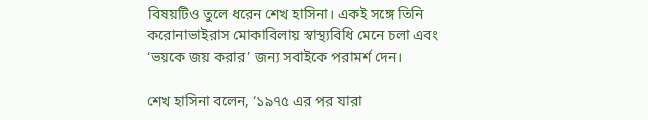বিষয়টিও তুলে ধরেন শেখ হাসিনা। একই সঙ্গে তিনি করোনাভাইরাস মোকাবিলায় স্বাস্থ্যবিধি মেনে চলা এবং ‘ভয়কে জয় করার’ জন্য সবাইকে পরামর্শ দেন।

শেখ হাসিনা বলেন, ‘১৯৭৫ এর পর যারা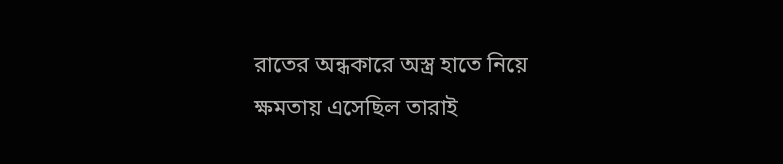রাতের অন্ধকারে অস্ত্র হাতে নিয়ে ক্ষমতায় এসেছিল তারাই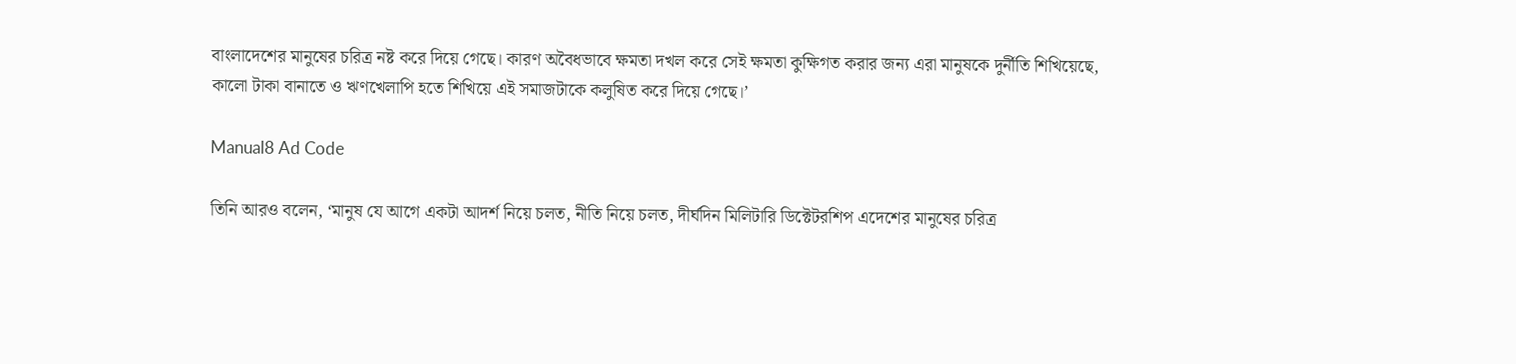বাংলাদেশের মানুষের চরিত্র নষ্ট করে দিয়ে গেছে। কারণ অবৈধভাবে ক্ষমতা দখল করে সেই ক্ষমতা কুক্ষিগত করার জন্য এরা মানুষকে দুর্নীতি শিখিয়েছে, কালো টাকা বানাতে ও ঋণখেলাপি হতে শিখিয়ে এই সমাজটাকে কলুষিত করে দিয়ে গেছে।’

Manual8 Ad Code

তিনি আরও বলেন, ‘মানুষ যে আগে একটা আদর্শ নিয়ে চলত, নীতি নিয়ে চলত, দীর্ঘদিন মিলিটারি ডিক্টেটরশিপ এদেশের মানুষের চরিত্র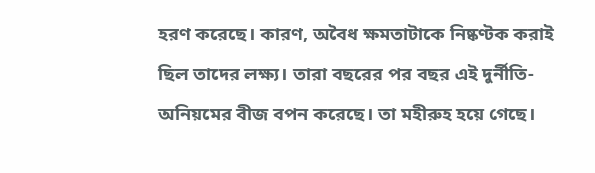হরণ করেছে। কারণ, অবৈধ ক্ষমতাটাকে নিষ্কণ্টক করাই ছিল তাদের লক্ষ্য। তারা বছরের পর বছর এই দুর্নীতি-অনিয়মের বীজ বপন করেছে। তা মহীরুহ হয়ে গেছে।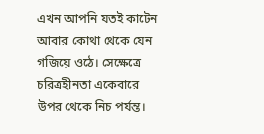এখন আপনি যতই কাটেন আবার কোথা থেকে যেন গজিয়ে ওঠে। সেক্ষেত্রে চরিত্রহীনতা একেবারে উপর থেকে নিচ পর্যন্ত।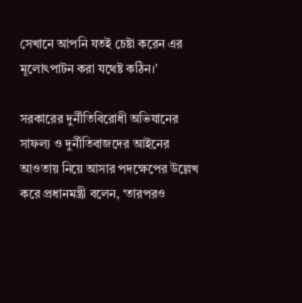সেখানে আপনি যতই চেষ্টা করেন এর মূলোৎপাটন করা যথেষ্ট কঠিন।’

সরকারের দুর্নীতিবিরোধী অভিযানের সাফল্য ও দুর্নীতিবাজদের আইনের আওতায় নিয়ে আসার পদক্ষেপের উল্লেখ করে প্রধানমন্ত্রী বলেন, ‘তারপরও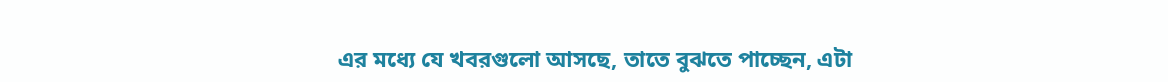এর মধ্যে যে খবরগুলো আসছে, তাতে বুঝতে পাচ্ছেন, এটা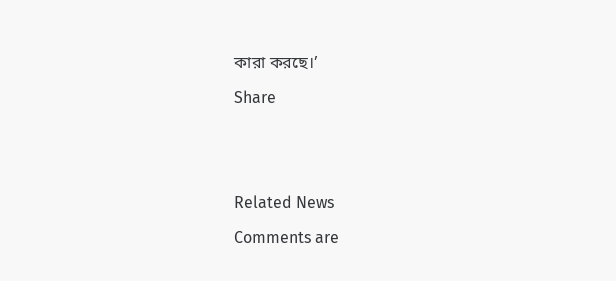কারা করছে।’

Share





Related News

Comments are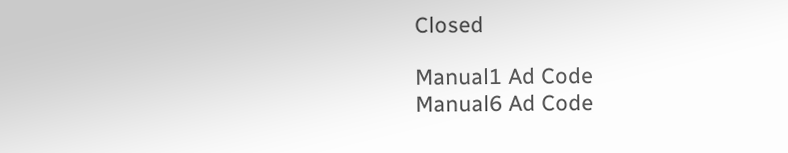Closed

Manual1 Ad Code
Manual6 Ad Code